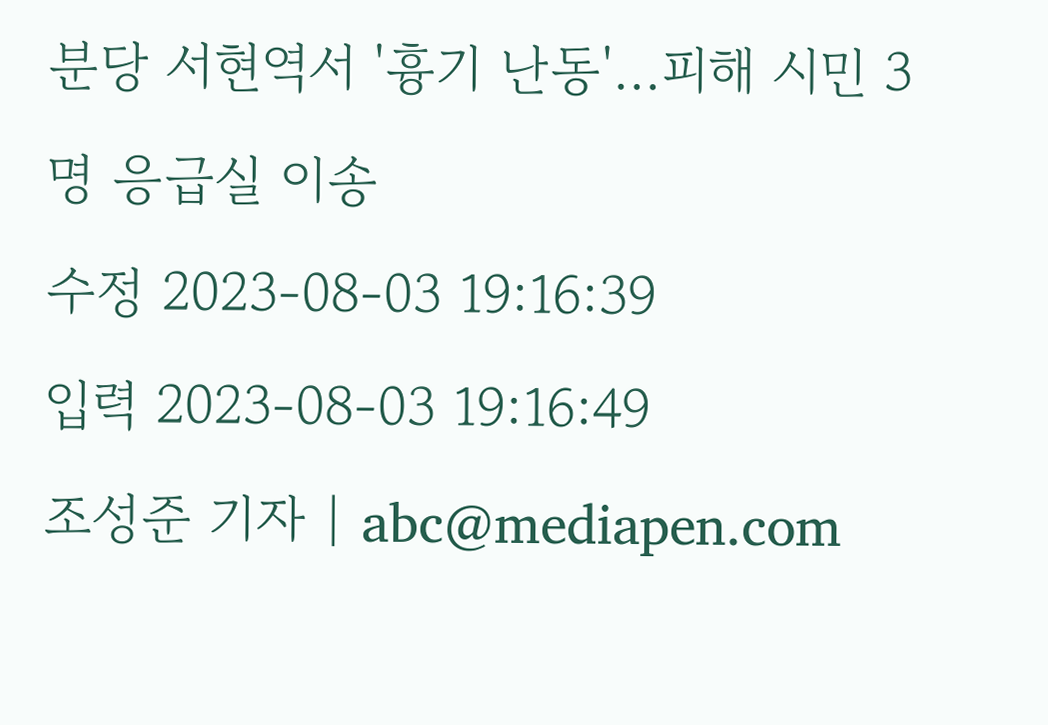분당 서현역서 '흉기 난동'…피해 시민 3명 응급실 이송
수정 2023-08-03 19:16:39
입력 2023-08-03 19:16:49
조성준 기자 | abc@mediapen.com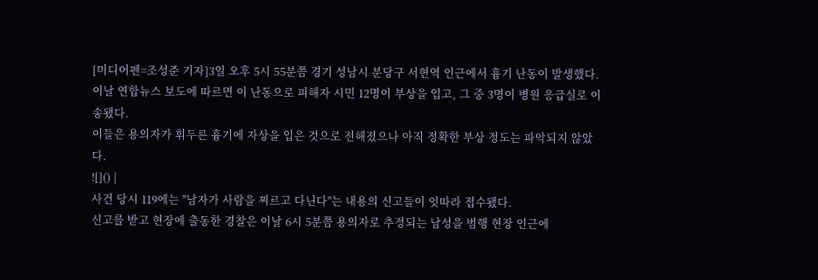[미디어펜=조성준 기자]3일 오후 5시 55분쯤 경기 성남시 분당구 서현역 인근에서 흉기 난동이 발생했다.
이날 연합뉴스 보도에 따르면 이 난동으로 피해자 시민 12명이 부상을 입고, 그 중 3명이 병원 응급실로 이송됐다.
이들은 용의자가 휘두른 흉기에 자상을 입은 것으로 전해졌으나 아직 정확한 부상 정도는 파악되지 않았다.
![]() |
사건 당시 119에는 "남자가 사람을 찌르고 다닌다"는 내용의 신고들이 잇따라 접수됐다.
신고를 받고 현장에 출동한 경찰은 이날 6시 5분쯤 용의자로 추정되는 남성을 범행 현장 인근에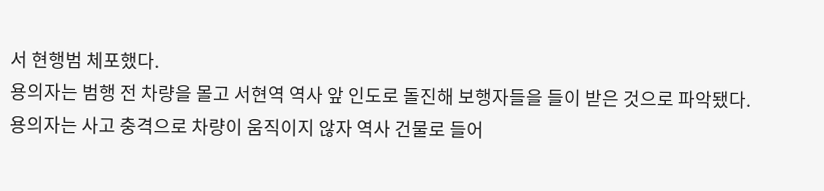서 현행범 체포했다.
용의자는 범행 전 차량을 몰고 서현역 역사 앞 인도로 돌진해 보행자들을 들이 받은 것으로 파악됐다.
용의자는 사고 충격으로 차량이 움직이지 않자 역사 건물로 들어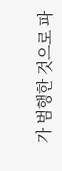가 범행한 것으로 파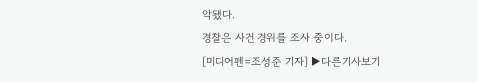악됐다.
경찰은 사건 경위를 조사 중이다.
[미디어펜=조성준 기자] ▶다른기사보기